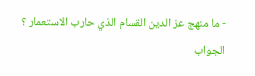- ما منهج عز الدين القسام الذي حارب الاستعمار ؟
الجواب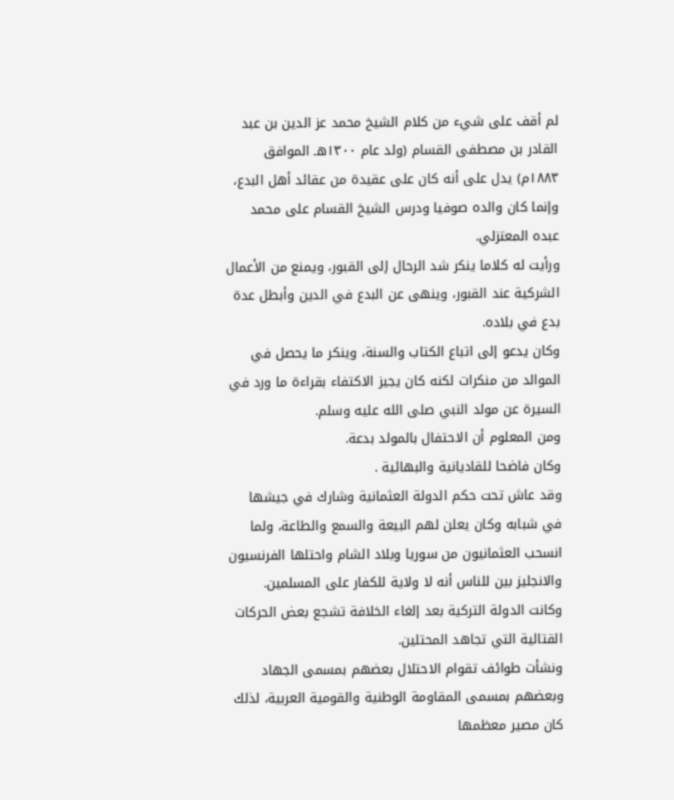لم أقف على شيء من كلام الشيخ محمد عز الدين بن عبد القادر بن مصطفى القسام (ولد عام ١٣٠٠هـ الموافق ١٨٨٣م) يدل على أنه كان على عقيدة من عقائد أهل البدع، وإنما كان والده صوفيا ودرس الشيخ القسام على محمد عبده المعتزلي.
ورأيت له كلاما ينكر شد الرحال إلى القبور، ويمنع من الأعمال الشركية عند القبور، وينهى عن البدع في الدين وأبطل عدة بدع في بلاده.
وكان يدعو إلى اتباع الكتاب والسنة، وينكر ما يحصل في الموالد من منكرات لكنه كان يجيز الاكتفاء بقراءة ما ورد في السيرة عن مولد النبي صلى الله عليه وسلم.
ومن المعلوم أن الاحتفال بالمولد بدعة.
وكان فاضحا للقاديانية والبهائية .
وقد عاش تحت حكم الدولة العثمانية وشارك في جيشها في شبابه وكان يعلن لهم البيعة والسمع والطاعة، ولما انسحب العثمانيون من سوريا وبلاد الشام واحتلها الفرنسيون والانجليز بين للناس أنه لا ولاية للكفار على المسلمين.
وكانت الدولة التركية بعد إلغاء الخلافة تشجع بعض الحركات القتالية التي تجاهد المحتلين.
ونشأت طوائف تقوام الاحتلال بعضهم بمسمى الجهاد وبعضهم بمسمى المقاومة الوطنية والقومية العربية، لذلك كان مصير معظمها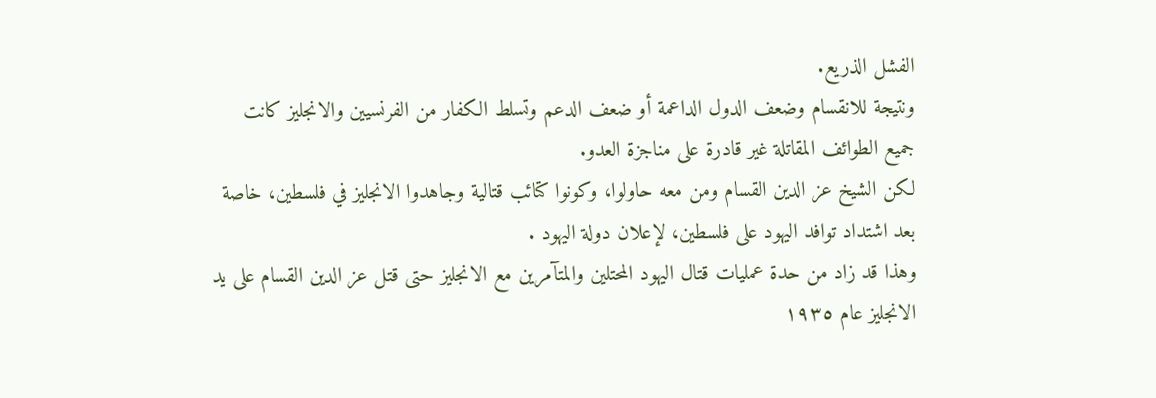الفشل الذريع.
ونتيجة للانقسام وضعف الدول الداعمة أو ضعف الدعم وتسلط الكفار من الفرنسيين والانجليز كانت جميع الطوائف المقاتلة غير قادرة على مناجزة العدو.
لكن الشيخ عز الدين القسام ومن معه حاولوا، وكونوا كتائب قتالية وجاهدوا الانجليز في فلسطين، خاصة بعد اشتداد توافد اليهود على فلسطين، لإعلان دولة اليهود .
وهذا قد زاد من حدة عمليات قتال اليهود المحتلين والمتآمرين مع الانجليز حتى قتل عز الدين القسام على يد الانجليز عام ١٩٣٥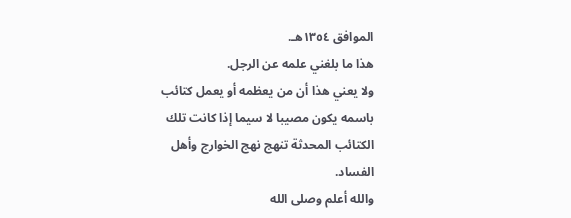الموافق ١٣٥٤هـ.
هذا ما بلغني علمه عن الرجل.
ولا يعني هذا أن من يعظمه أو يعمل كتائب باسمه يكون مصيبا لا سيما إذا كانت تلك الكتائب المحدثة تنهج نهج الخوارج وأهل الفساد.
والله أعلم وصلى الله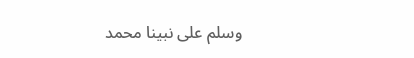وسلم على نبينا محمد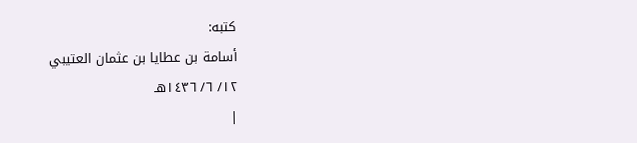كتبه:
أسامة بن عطايا بن عثمان العتيبي
١٢/ ٦/ ١٤٣٦هـ
|